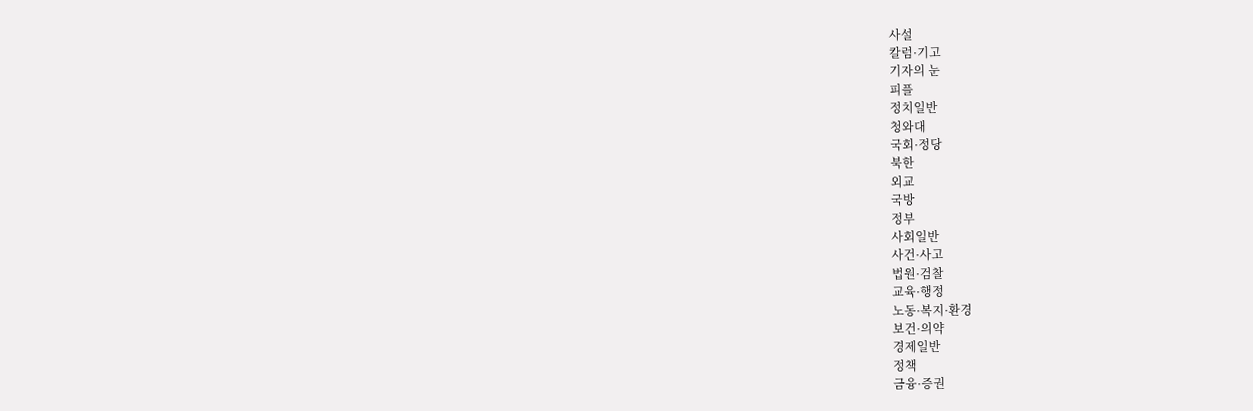사설
칼럼·기고
기자의 눈
피플
정치일반
청와대
국회·정당
북한
외교
국방
정부
사회일반
사건·사고
법원·검찰
교육·행정
노동·복지·환경
보건·의약
경제일반
정책
금융·증권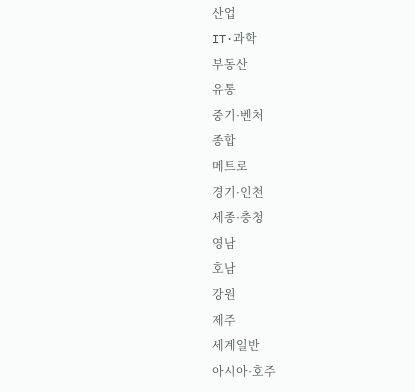산업
IT·과학
부동산
유통
중기·벤처
종합
메트로
경기·인천
세종·충청
영남
호남
강원
제주
세계일반
아시아·호주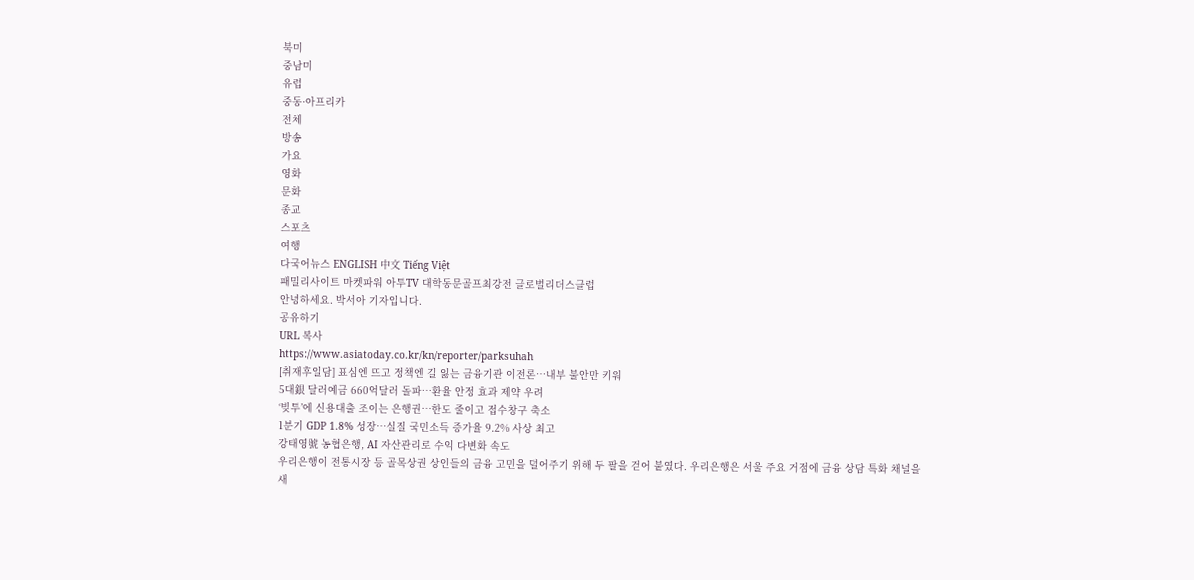북미
중남미
유럽
중동·아프리카
전체
방송
가요
영화
문화
종교
스포츠
여행
다국어뉴스 ENGLISH 中文 Tiếng Việt
패밀리사이트 마켓파워 아투TV 대학동문골프최강전 글로벌리더스클럽
안녕하세요. 박서아 기자입니다.
공유하기
URL 복사
https://www.asiatoday.co.kr/kn/reporter/parksuhah
[취재후일담] 표심엔 뜨고 정책엔 길 잃는 금융기관 이전론…내부 불안만 키워
5대銀 달러예금 660억달러 돌파…환율 안정 효과 제약 우려
‘빚투’에 신용대출 조이는 은행권…한도 줄이고 접수창구 축소
1분기 GDP 1.8% 성장…실질 국민소득 증가율 9.2% 사상 최고
강태영號 농협은행, AI 자산관리로 수익 다변화 속도
우리은행이 전통시장 등 골목상권 상인들의 금융 고민을 덜어주기 위해 두 팔을 걷어 붙였다. 우리은행은 서울 주요 거점에 금융 상담 특화 채널을 새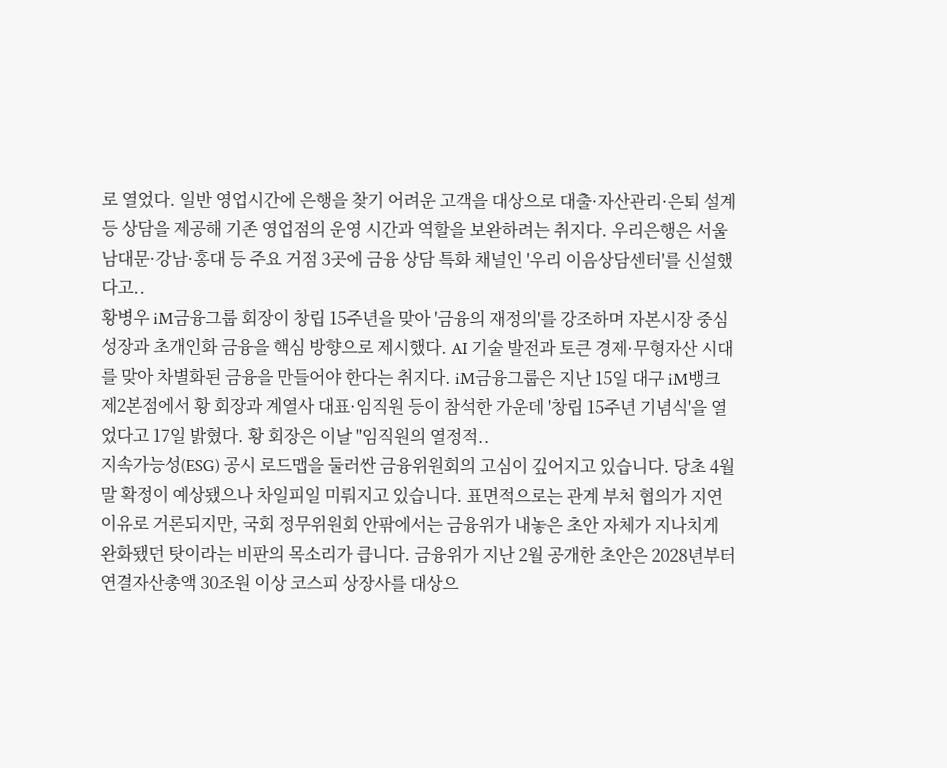로 열었다. 일반 영업시간에 은행을 찾기 어려운 고객을 대상으로 대출·자산관리·은퇴 설계 등 상담을 제공해 기존 영업점의 운영 시간과 역할을 보완하려는 취지다. 우리은행은 서울 남대문·강남·홍대 등 주요 거점 3곳에 금융 상담 특화 채널인 '우리 이음상담센터'를 신설했다고..
황병우 iM금융그룹 회장이 창립 15주년을 맞아 '금융의 재정의'를 강조하며 자본시장 중심 성장과 초개인화 금융을 핵심 방향으로 제시했다. AI 기술 발전과 토큰 경제·무형자산 시대를 맞아 차별화된 금융을 만들어야 한다는 취지다. iM금융그룹은 지난 15일 대구 iM뱅크 제2본점에서 황 회장과 계열사 대표·임직원 등이 참석한 가운데 '창립 15주년 기념식'을 열었다고 17일 밝혔다. 황 회장은 이날 "임직원의 열정적..
지속가능성(ESG) 공시 로드맵을 둘러싼 금융위원회의 고심이 깊어지고 있습니다. 당초 4월 말 확정이 예상됐으나 차일피일 미뤄지고 있습니다. 표면적으로는 관계 부처 협의가 지연 이유로 거론되지만, 국회 정무위원회 안팎에서는 금융위가 내놓은 초안 자체가 지나치게 완화됐던 탓이라는 비판의 목소리가 큽니다. 금융위가 지난 2월 공개한 초안은 2028년부터 연결자산총액 30조원 이상 코스피 상장사를 대상으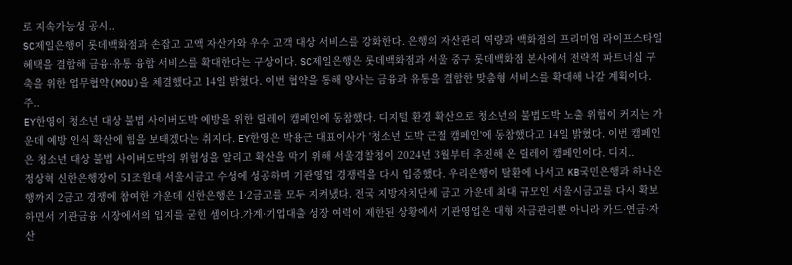로 지속가능성 공시..
SC제일은행이 롯데백화점과 손잡고 고액 자산가와 우수 고객 대상 서비스를 강화한다. 은행의 자산관리 역량과 백화점의 프리미엄 라이프스타일 혜택을 결합해 금융·유통 융합 서비스를 확대한다는 구상이다. SC제일은행은 롯데백화점과 서울 중구 롯데백화점 본사에서 전략적 파트너십 구축을 위한 업무협약(MOU)을 체결했다고 14일 밝혔다. 이번 협약을 통해 양사는 금융과 유통을 결합한 맞춤형 서비스를 확대해 나갈 계획이다. 주..
EY한영이 청소년 대상 불법 사이버도박 예방을 위한 릴레이 캠페인에 동참했다. 디지털 환경 확산으로 청소년의 불법도박 노출 위험이 커지는 가운데 예방 인식 확산에 힘을 보태겠다는 취지다. EY한영은 박용근 대표이사가 '청소년 도박 근절 캠페인'에 동참했다고 14일 밝혔다. 이번 캠페인은 청소년 대상 불법 사이버도박의 위험성을 알리고 확산을 막기 위해 서울경찰청이 2024년 3월부터 추진해 온 릴레이 캠페인이다. 디지..
정상혁 신한은행장이 51조원대 서울시금고 수성에 성공하며 기관영업 경쟁력을 다시 입증했다. 우리은행이 탈환에 나서고 KB국민은행과 하나은행까지 2금고 경쟁에 참여한 가운데 신한은행은 1·2금고를 모두 지켜냈다. 전국 지방자치단체 금고 가운데 최대 규모인 서울시금고를 다시 확보하면서 기관금융 시장에서의 입지를 굳힌 셈이다.가계·기업대출 성장 여력이 제한된 상황에서 기관영업은 대형 자금관리뿐 아니라 카드·연금·자산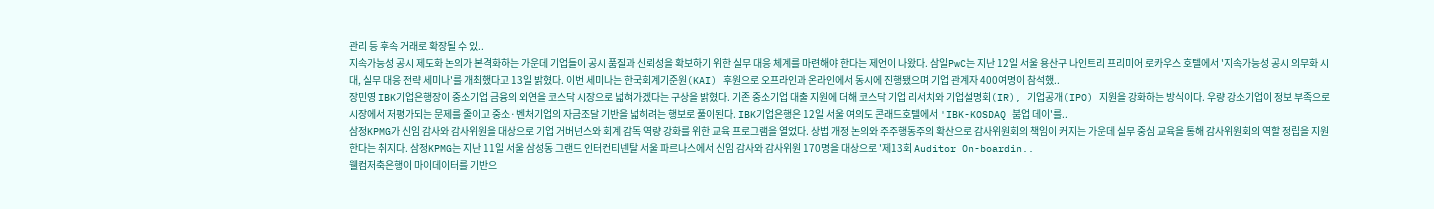관리 등 후속 거래로 확장될 수 있..
지속가능성 공시 제도화 논의가 본격화하는 가운데 기업들이 공시 품질과 신뢰성을 확보하기 위한 실무 대응 체계를 마련해야 한다는 제언이 나왔다. 삼일PwC는 지난 12일 서울 용산구 나인트리 프리미어 로카우스 호텔에서 '지속가능성 공시 의무화 시대, 실무 대응 전략 세미나'를 개최했다고 13일 밝혔다. 이번 세미나는 한국회계기준원(KAI) 후원으로 오프라인과 온라인에서 동시에 진행됐으며 기업 관계자 400여명이 참석했..
장민영 IBK기업은행장이 중소기업 금융의 외연을 코스닥 시장으로 넓혀가겠다는 구상을 밝혔다. 기존 중소기업 대출 지원에 더해 코스닥 기업 리서치와 기업설명회(IR), 기업공개(IPO) 지원을 강화하는 방식이다. 우량 강소기업이 정보 부족으로 시장에서 저평가되는 문제를 줄이고 중소·벤처기업의 자금조달 기반을 넓히려는 행보로 풀이된다. IBK기업은행은 12일 서울 여의도 콘래드호텔에서 'IBK-KOSDAQ 붐업 데이'를..
삼정KPMG가 신임 감사와 감사위원을 대상으로 기업 거버넌스와 회계 감독 역량 강화를 위한 교육 프로그램을 열었다. 상법 개정 논의와 주주행동주의 확산으로 감사위원회의 책임이 커지는 가운데 실무 중심 교육을 통해 감사위원회의 역할 정립을 지원한다는 취지다. 삼정KPMG는 지난 11일 서울 삼성동 그랜드 인터컨티넨탈 서울 파르나스에서 신임 감사와 감사위원 170명을 대상으로 '제13회 Auditor On-boardin..
웰컴저축은행이 마이데이터를 기반으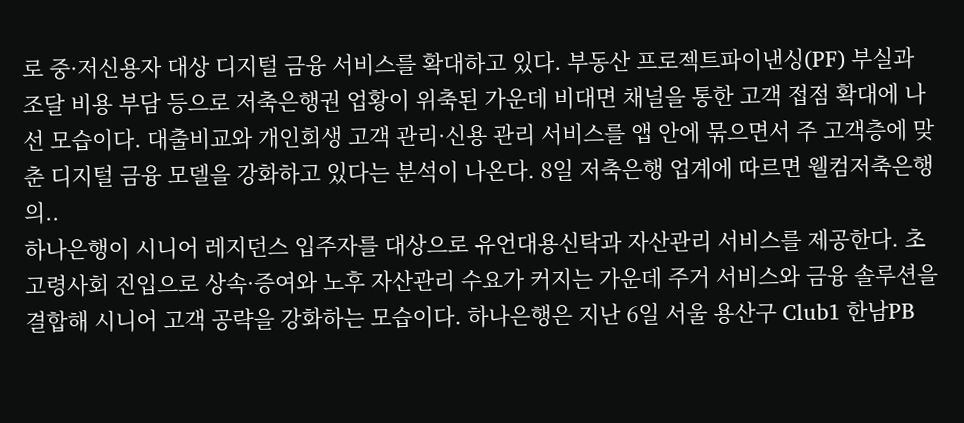로 중·저신용자 대상 디지털 금융 서비스를 확대하고 있다. 부동산 프로젝트파이낸싱(PF) 부실과 조달 비용 부담 등으로 저축은행권 업황이 위축된 가운데 비대면 채널을 통한 고객 접점 확대에 나선 모습이다. 대출비교와 개인회생 고객 관리·신용 관리 서비스를 앱 안에 묶으면서 주 고객층에 맞춘 디지털 금융 모델을 강화하고 있다는 분석이 나온다. 8일 저축은행 업계에 따르면 웰컴저축은행의..
하나은행이 시니어 레지던스 입주자를 대상으로 유언대용신탁과 자산관리 서비스를 제공한다. 초고령사회 진입으로 상속·증여와 노후 자산관리 수요가 커지는 가운데 주거 서비스와 금융 솔루션을 결합해 시니어 고객 공략을 강화하는 모습이다. 하나은행은 지난 6일 서울 용산구 Club1 한남PB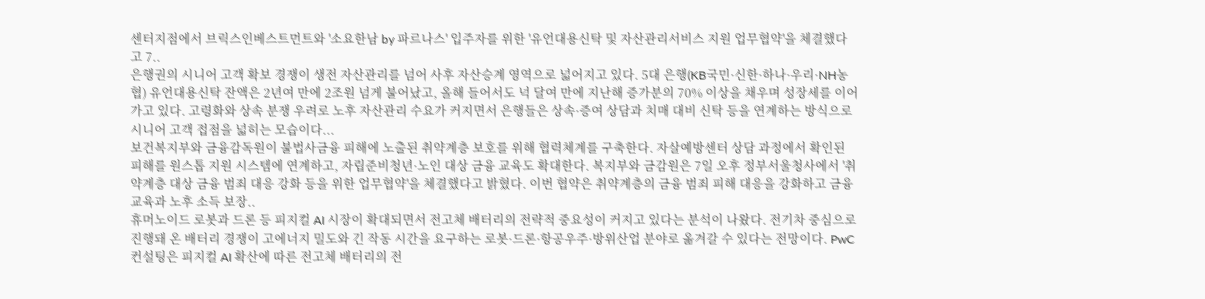센터지점에서 브릭스인베스트먼트와 '소요한남 by 파르나스' 입주자를 위한 '유언대용신탁 및 자산관리서비스 지원 업무협약'을 체결했다고 7..
은행권의 시니어 고객 확보 경쟁이 생전 자산관리를 넘어 사후 자산승계 영역으로 넓어지고 있다. 5대 은행(KB국민·신한·하나·우리·NH농협) 유언대용신탁 잔액은 2년여 만에 2조원 넘게 불어났고, 올해 들어서도 넉 달여 만에 지난해 증가분의 70% 이상을 채우며 성장세를 이어가고 있다. 고령화와 상속 분쟁 우려로 노후 자산관리 수요가 커지면서 은행들은 상속·증여 상담과 치매 대비 신탁 등을 연계하는 방식으로 시니어 고객 접점을 넓히는 모습이다...
보건복지부와 금융감독원이 불법사금융 피해에 노출된 취약계층 보호를 위해 협력체계를 구축한다. 자살예방센터 상담 과정에서 확인된 피해를 원스톱 지원 시스템에 연계하고, 자립준비청년·노인 대상 금융 교육도 확대한다. 복지부와 금감원은 7일 오후 정부서울청사에서 '취약계층 대상 금융 범죄 대응 강화 등을 위한 업무협약'을 체결했다고 밝혔다. 이번 협약은 취약계층의 금융 범죄 피해 대응을 강화하고 금융교육과 노후 소득 보장..
휴머노이드 로봇과 드론 등 피지컬 AI 시장이 확대되면서 전고체 배터리의 전략적 중요성이 커지고 있다는 분석이 나왔다. 전기차 중심으로 진행돼 온 배터리 경쟁이 고에너지 밀도와 긴 작동 시간을 요구하는 로봇·드론·항공우주·방위산업 분야로 옮겨갈 수 있다는 전망이다. PwC컨설팅은 피지컬 AI 확산에 따른 전고체 배터리의 전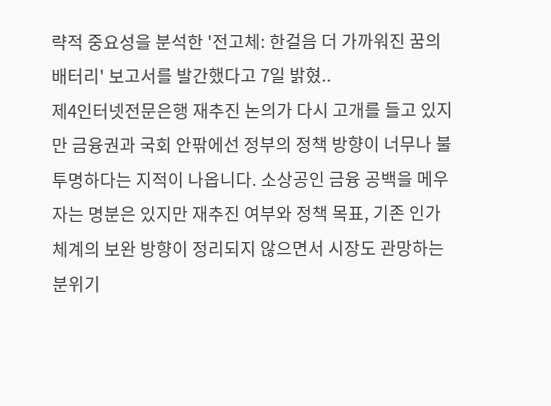략적 중요성을 분석한 '전고체: 한걸음 더 가까워진 꿈의 배터리' 보고서를 발간했다고 7일 밝혔..
제4인터넷전문은행 재추진 논의가 다시 고개를 들고 있지만 금융권과 국회 안팎에선 정부의 정책 방향이 너무나 불투명하다는 지적이 나옵니다. 소상공인 금융 공백을 메우자는 명분은 있지만 재추진 여부와 정책 목표, 기존 인가 체계의 보완 방향이 정리되지 않으면서 시장도 관망하는 분위기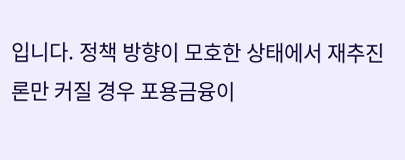입니다. 정책 방향이 모호한 상태에서 재추진론만 커질 경우 포용금융이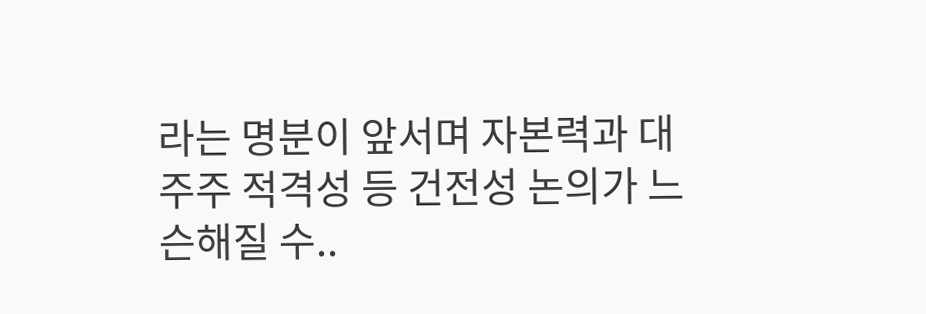라는 명분이 앞서며 자본력과 대주주 적격성 등 건전성 논의가 느슨해질 수..